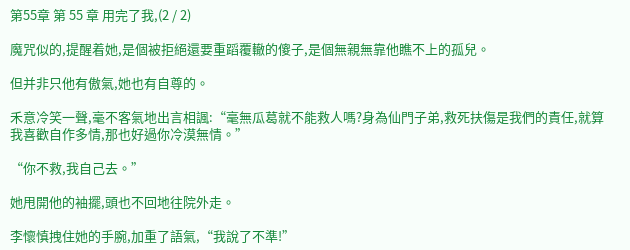第55章 第 55 章 用完了我,(2 / 2)

魔咒似的,提醒着她,是個被拒絕還要重蹈覆轍的傻子,是個無親無靠他瞧不上的孤兒。

但并非只他有傲氣,她也有自尊的。

禾意冷笑一聲,毫不客氣地出言相諷:“毫無瓜葛就不能救人嗎?身為仙門子弟,救死扶傷是我們的責任,就算我喜歡自作多情,那也好過你冷漠無情。”

“你不救,我自己去。”

她甩開他的袖擺,頭也不回地往院外走。

李懷慎拽住她的手腕,加重了語氣,“我說了不準!”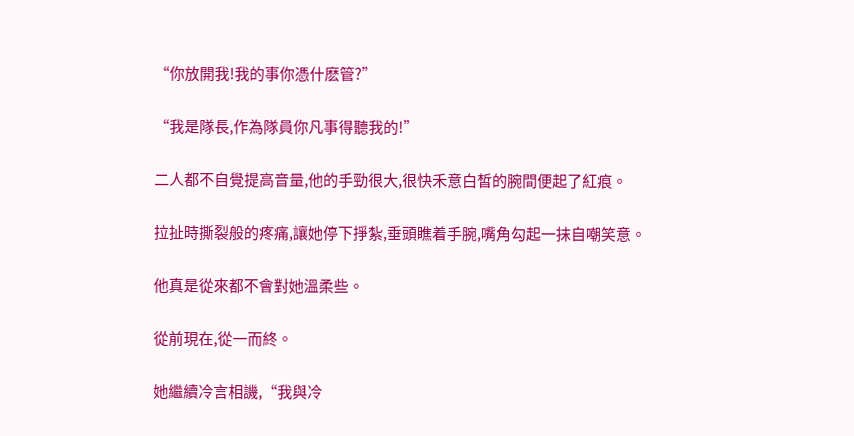“你放開我!我的事你憑什麽管?”

“我是隊長,作為隊員你凡事得聽我的!”

二人都不自覺提高音量,他的手勁很大,很快禾意白皙的腕間便起了紅痕。

拉扯時撕裂般的疼痛,讓她停下掙紮,垂頭瞧着手腕,嘴角勾起一抹自嘲笑意。

他真是從來都不會對她溫柔些。

從前現在,從一而終。

她繼續冷言相譏,“我與冷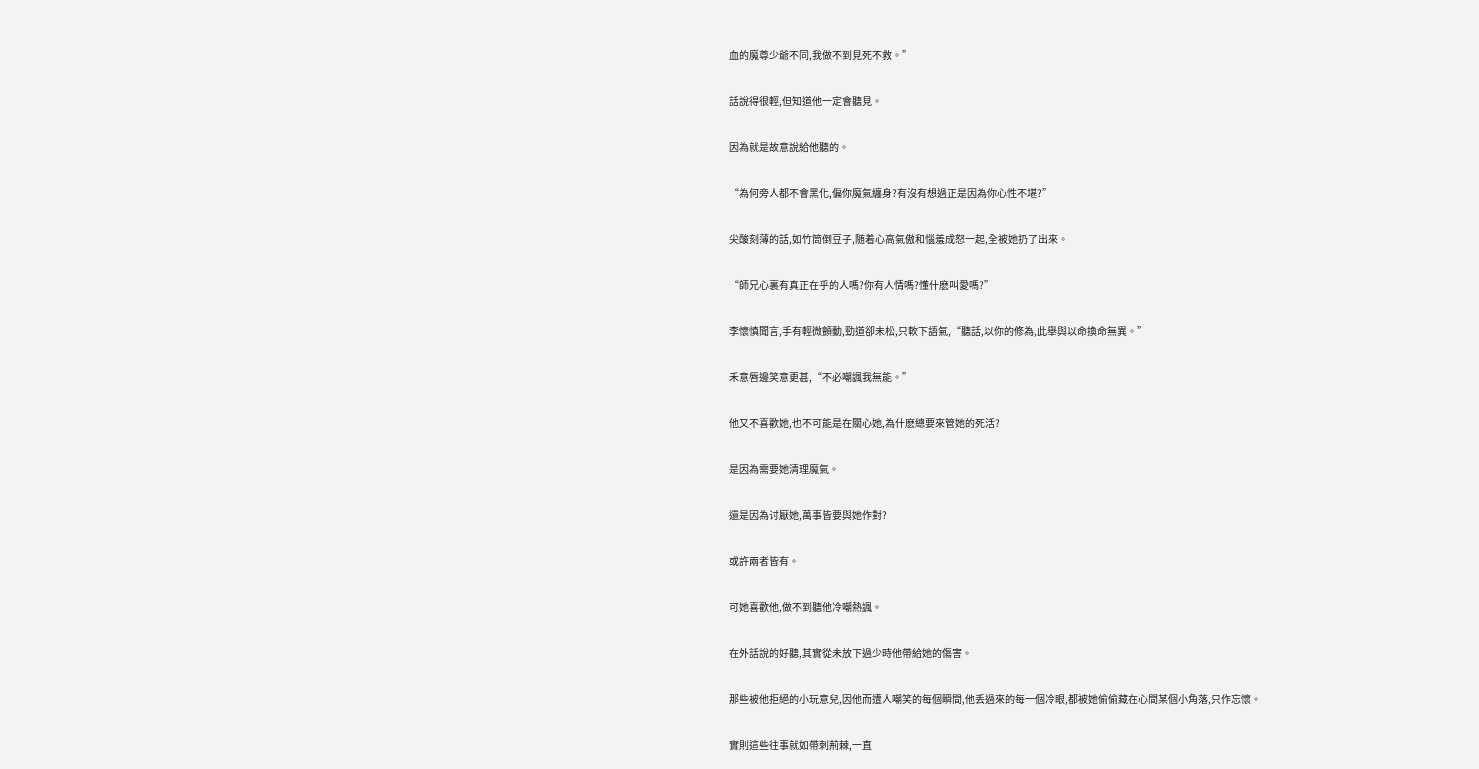血的魔尊少爺不同,我做不到見死不救。”

話說得很輕,但知道他一定會聽見。

因為就是故意說給他聽的。

“為何旁人都不會黑化,偏你魔氣纏身?有沒有想過正是因為你心性不堪?”

尖酸刻薄的話,如竹筒倒豆子,随着心高氣傲和惱羞成怒一起,全被她扔了出來。

“師兄心裏有真正在乎的人嗎?你有人情嗎?懂什麽叫愛嗎?”

李懷慎聞言,手有輕微顫動,勁道卻未松,只軟下語氣,“聽話,以你的修為,此舉與以命換命無異。”

禾意唇邊笑意更甚,“不必嘲諷我無能。”

他又不喜歡她,也不可能是在關心她,為什麽總要來管她的死活?

是因為需要她清理魔氣。

還是因為讨厭她,萬事皆要與她作對?

或許兩者皆有。

可她喜歡他,做不到聽他冷嘲熱諷。

在外話說的好聽,其實從未放下過少時他帶給她的傷害。

那些被他拒絕的小玩意兒,因他而遭人嘲笑的每個瞬間,他丢過來的每一個冷眼,都被她偷偷藏在心間某個小角落,只作忘懷。

實則這些往事就如帶刺荊棘,一直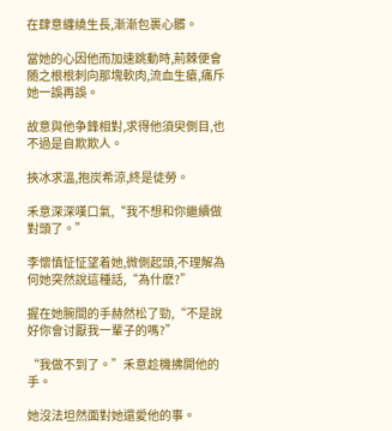在肆意纏繞生長,漸漸包裹心髒。

當她的心因他而加速跳動時,荊棘便會随之根根刺向那塊軟肉,流血生瘡,痛斥她一誤再誤。

故意與他争鋒相對,求得他須臾側目,也不過是自欺欺人。

挾冰求溫,抱炭希涼,終是徒勞。

禾意深深嘆口氣,“我不想和你繼續做對頭了。”

李懷慎怔怔望着她,微側起頭,不理解為何她突然說這種話,“為什麽?”

握在她腕間的手赫然松了勁,“不是說好你會讨厭我一輩子的嗎?”

“我做不到了。”禾意趁機拂開他的手。

她沒法坦然面對她還愛他的事。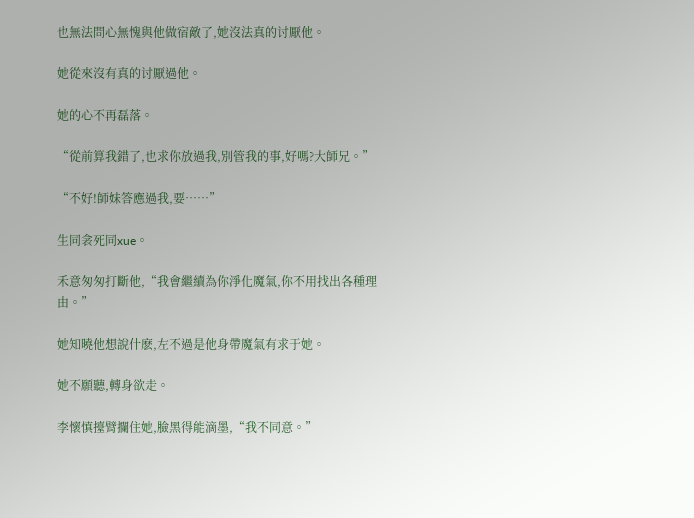也無法問心無愧與他做宿敵了,她沒法真的讨厭他。

她從來沒有真的讨厭過他。

她的心不再磊落。

“從前算我錯了,也求你放過我,別管我的事,好嗎?大師兄。”

“不好!師妹答應過我,要……”

生同衾死同xue。

禾意匆匆打斷他,“我會繼續為你淨化魔氣,你不用找出各種理由。”

她知曉他想說什麽,左不過是他身帶魔氣有求于她。

她不願聽,轉身欲走。

李懷慎擡臂攔住她,臉黑得能滴墨,“我不同意。”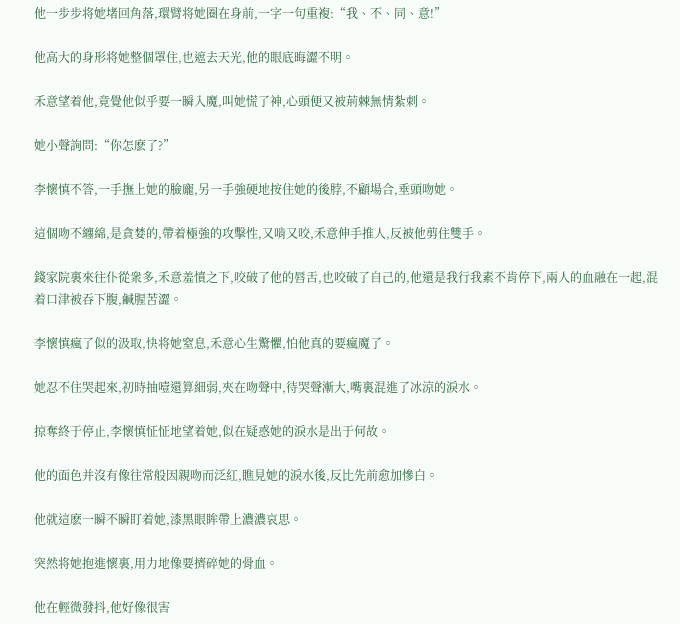他一步步将她堵回角落,環臂将她圈在身前,一字一句重複:“我、不、同、意!”

他高大的身形将她整個罩住,也遮去天光,他的眼底晦澀不明。

禾意望着他,竟覺他似乎要一瞬入魔,叫她慌了神,心頭便又被荊棘無情紮刺。

她小聲詢問:“你怎麽了?”

李懷慎不答,一手撫上她的臉龐,另一手強硬地按住她的後脖,不顧場合,垂頭吻她。

這個吻不纏綿,是貪婪的,帶着極強的攻擊性,又啃又咬,禾意伸手推人,反被他剪住雙手。

錢家院裏來往仆從衆多,禾意羞憤之下,咬破了他的唇舌,也咬破了自己的,他還是我行我素不肯停下,兩人的血融在一起,混着口津被吞下腹,鹹腥苦澀。

李懷慎瘋了似的汲取,快将她窒息,禾意心生驚懼,怕他真的要瘋魔了。

她忍不住哭起來,初時抽噎還算細弱,夾在吻聲中,待哭聲漸大,嘴裏混進了冰涼的淚水。

掠奪終于停止,李懷慎怔怔地望着她,似在疑惑她的淚水是出于何故。

他的面色并沒有像往常般因親吻而泛紅,瞧見她的淚水後,反比先前愈加慘白。

他就這麽一瞬不瞬盯着她,漆黑眼眸帶上濃濃哀思。

突然将她抱進懷裏,用力地像要擠碎她的骨血。

他在輕微發抖,他好像很害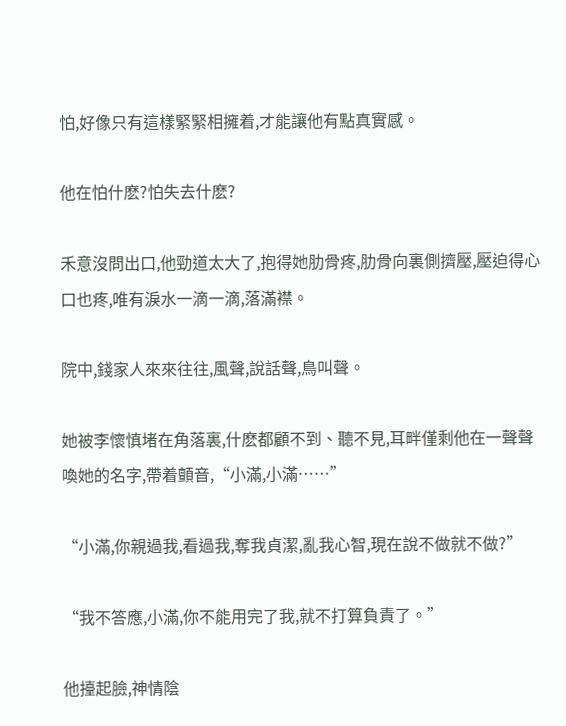怕,好像只有這樣緊緊相擁着,才能讓他有點真實感。

他在怕什麽?怕失去什麽?

禾意沒問出口,他勁道太大了,抱得她肋骨疼,肋骨向裏側擠壓,壓迫得心口也疼,唯有淚水一滴一滴,落滿襟。

院中,錢家人來來往往,風聲,說話聲,鳥叫聲。

她被李懷慎堵在角落裏,什麽都顧不到、聽不見,耳畔僅剩他在一聲聲喚她的名字,帶着顫音,“小滿,小滿……”

“小滿,你親過我,看過我,奪我貞潔,亂我心智,現在說不做就不做?”

“我不答應,小滿,你不能用完了我,就不打算負責了。”

他擡起臉,神情陰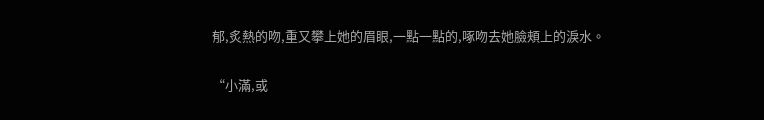郁,炙熱的吻,重又攀上她的眉眼,一點一點的,啄吻去她臉頰上的淚水。

“小滿,或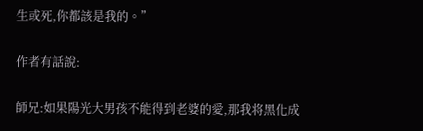生或死,你都該是我的。”

作者有話說:

師兄:如果陽光大男孩不能得到老婆的愛,那我将黑化成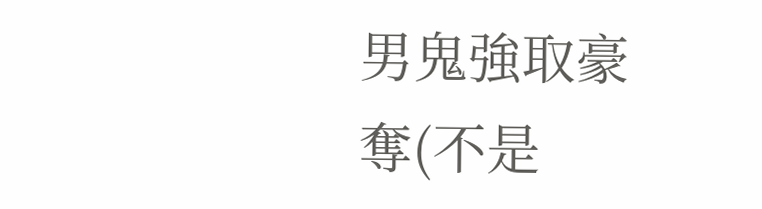男鬼強取豪奪(不是